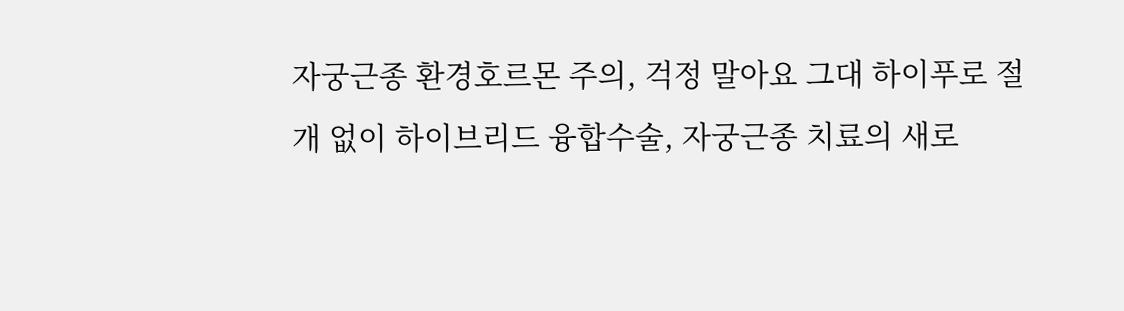자궁근종 환경호르몬 주의, 걱정 말아요 그대 하이푸로 절개 없이 하이브리드 융합수술, 자궁근종 치료의 새로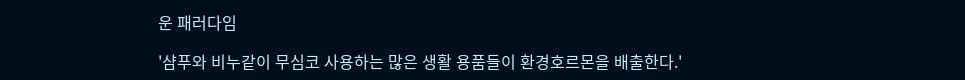운 패러다임

'샴푸와 비누같이 무심코 사용하는 많은 생활 용품들이 환경호르몬을 배출한다.'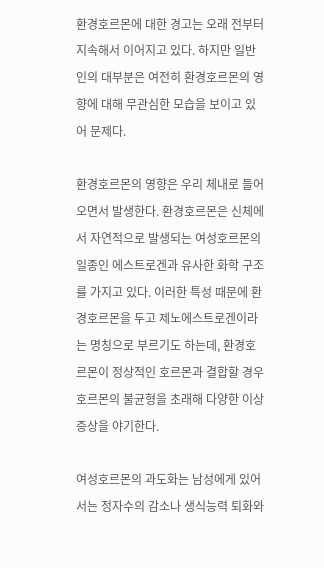환경호르몬에 대한 경고는 오래 전부터 지속해서 이어지고 있다. 하지만 일반인의 대부분은 여전히 환경호르몬의 영향에 대해 무관심한 모습을 보이고 있어 문제다.

환경호르몬의 영향은 우리 체내로 들어오면서 발생한다. 환경호르몬은 신체에서 자연적으로 발생되는 여성호르몬의 일종인 에스트로겐과 유사한 화학 구조를 가지고 있다. 이러한 특성 때문에 환경호르몬을 두고 제노에스트로겐이라는 명칭으로 부르기도 하는데, 환경호르몬이 정상적인 호르몬과 결합할 경우 호르몬의 불균형을 초래해 다양한 이상증상을 야기한다.

여성호르몬의 과도화는 남성에게 있어서는 정자수의 감소나 생식능력 퇴화와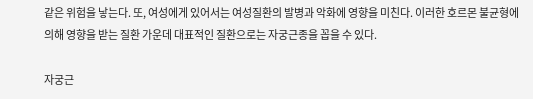같은 위험을 낳는다. 또, 여성에게 있어서는 여성질환의 발병과 악화에 영향을 미친다. 이러한 호르몬 불균형에 의해 영향을 받는 질환 가운데 대표적인 질환으로는 자궁근종을 꼽을 수 있다.

자궁근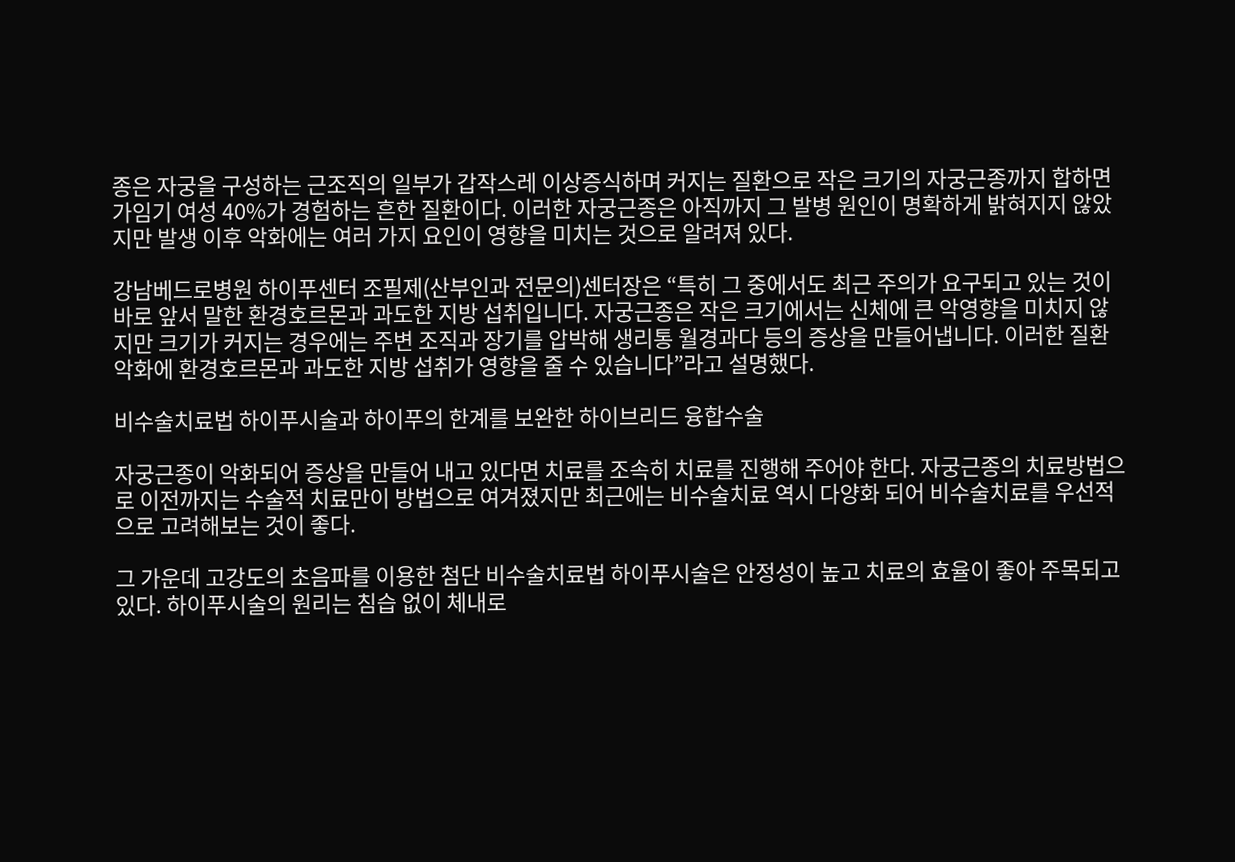종은 자궁을 구성하는 근조직의 일부가 갑작스레 이상증식하며 커지는 질환으로 작은 크기의 자궁근종까지 합하면 가임기 여성 40%가 경험하는 흔한 질환이다. 이러한 자궁근종은 아직까지 그 발병 원인이 명확하게 밝혀지지 않았지만 발생 이후 악화에는 여러 가지 요인이 영향을 미치는 것으로 알려져 있다.

강남베드로병원 하이푸센터 조필제(산부인과 전문의)센터장은 “특히 그 중에서도 최근 주의가 요구되고 있는 것이 바로 앞서 말한 환경호르몬과 과도한 지방 섭취입니다. 자궁근종은 작은 크기에서는 신체에 큰 악영향을 미치지 않지만 크기가 커지는 경우에는 주변 조직과 장기를 압박해 생리통 월경과다 등의 증상을 만들어냅니다. 이러한 질환 악화에 환경호르몬과 과도한 지방 섭취가 영향을 줄 수 있습니다”라고 설명했다.

비수술치료법 하이푸시술과 하이푸의 한계를 보완한 하이브리드 융합수술

자궁근종이 악화되어 증상을 만들어 내고 있다면 치료를 조속히 치료를 진행해 주어야 한다. 자궁근종의 치료방법으로 이전까지는 수술적 치료만이 방법으로 여겨졌지만 최근에는 비수술치료 역시 다양화 되어 비수술치료를 우선적으로 고려해보는 것이 좋다.

그 가운데 고강도의 초음파를 이용한 첨단 비수술치료법 하이푸시술은 안정성이 높고 치료의 효율이 좋아 주목되고 있다. 하이푸시술의 원리는 침습 없이 체내로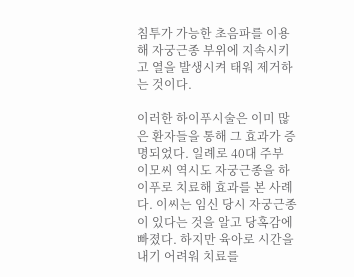침투가 가능한 초음파를 이용해 자궁근종 부위에 지속시키고 열을 발생시켜 태워 제거하는 것이다.

이러한 하이푸시술은 이미 많은 환자들을 통해 그 효과가 증명되었다. 일례로 40대 주부 이모씨 역시도 자궁근종을 하이푸로 치료해 효과를 본 사례다. 이씨는 임신 당시 자궁근종이 있다는 것을 알고 당혹감에 빠졌다. 하지만 육아로 시간을 내기 어려워 치료를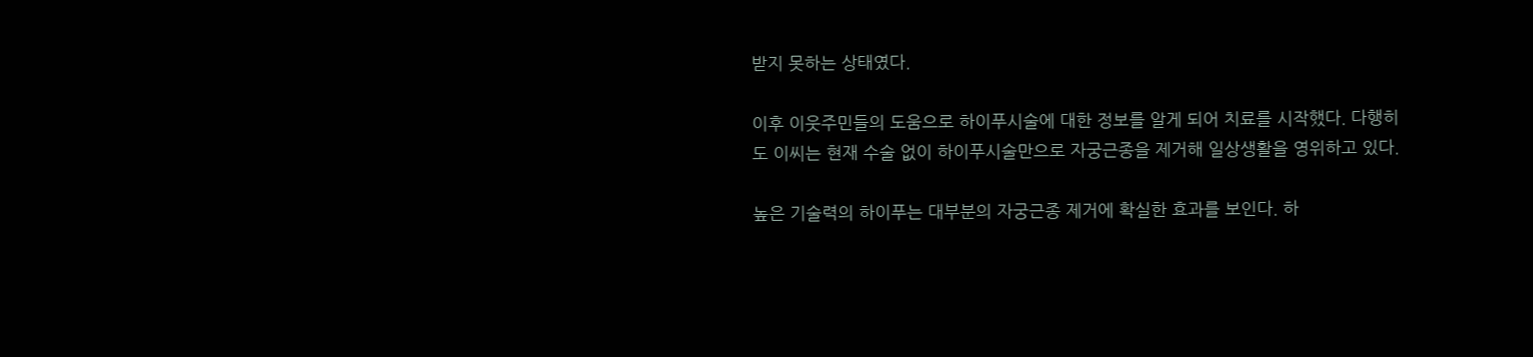받지 못하는 상태였다.

이후 이웃주민들의 도움으로 하이푸시술에 대한 정보를 알게 되어 치료를 시작했다. 다행히도 이씨는 현재 수술 없이 하이푸시술만으로 자궁근종을 제거해 일상생활을 영위하고 있다.

높은 기술력의 하이푸는 대부분의 자궁근종 제거에 확실한 효과를 보인다. 하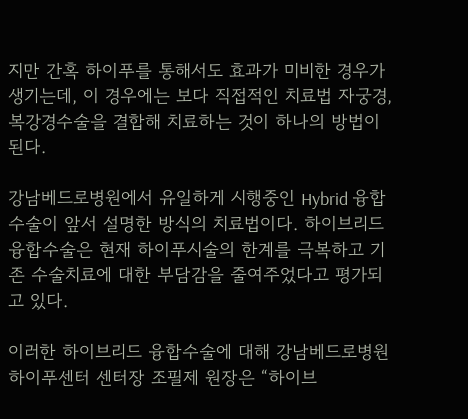지만 간혹 하이푸를 통해서도 효과가 미비한 경우가 생기는데, 이 경우에는 보다 직접적인 치료법 자궁경, 복강경수술을 결합해 치료하는 것이 하나의 방법이 된다.

강남베드로병원에서 유일하게 시행중인 Hybrid 융합수술이 앞서 설명한 방식의 치료법이다. 하이브리드 융합수술은 현재 하이푸시술의 한계를 극복하고 기존 수술치료에 대한 부담감을 줄여주었다고 평가되고 있다.

이러한 하이브리드 융합수술에 대해 강남베드로병원 하이푸센터 센터장 조필제 원장은 “하이브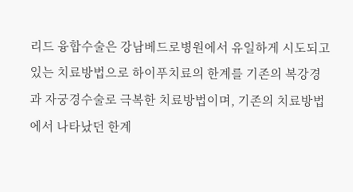리드 융합수술은 강남베드로병원에서 유일하게 시도되고 있는 치료방법으로 하이푸치료의 한계를 기존의 복강경과 자궁경수술로 극복한 치료방법이며, 기존의 치료방법에서 나타났던 한계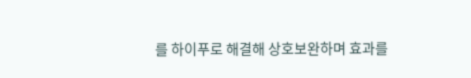를 하이푸로 해결해 상호보완하며 효과를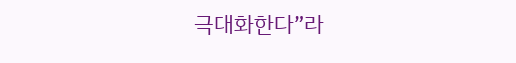극대화한다”라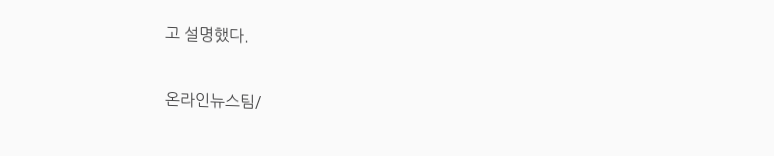고 설명했다.

온라인뉴스팀/